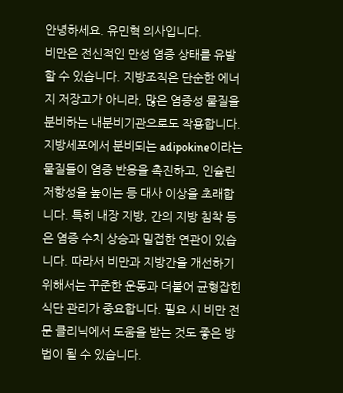안녕하세요. 유민혁 의사입니다.
비만은 전신적인 만성 염증 상태를 유발할 수 있습니다. 지방조직은 단순한 에너지 저장고가 아니라, 많은 염증성 물질을 분비하는 내분비기관으로도 작용합니다. 지방세포에서 분비되는 adipokine이라는 물질들이 염증 반응을 촉진하고, 인슐린 저항성을 높이는 등 대사 이상을 초래합니다. 특히 내장 지방, 간의 지방 침착 등은 염증 수치 상승과 밀접한 연관이 있습니다. 따라서 비만과 지방간을 개선하기 위해서는 꾸준한 운동과 더불어 균형잡힌 식단 관리가 중요합니다. 필요 시 비만 전문 클리닉에서 도움을 받는 것도 좋은 방법이 될 수 있습니다.